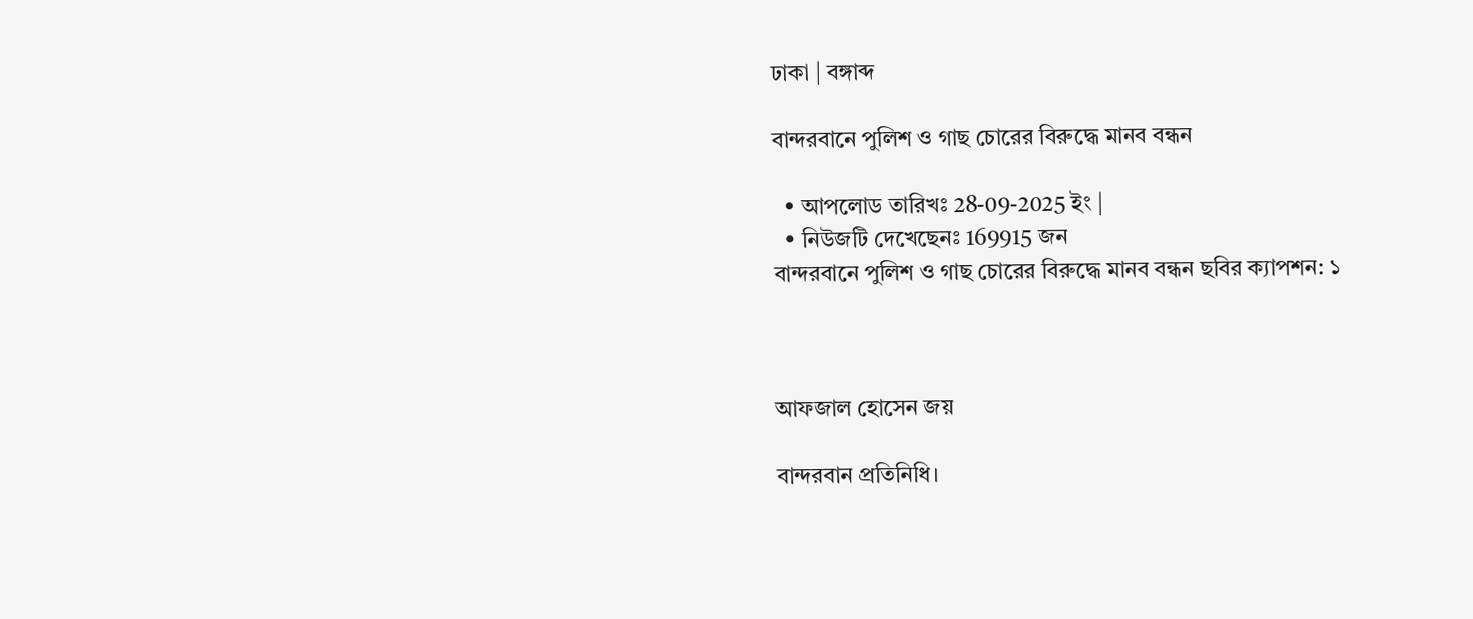ঢাকা | বঙ্গাব্দ

বান্দরবানে পুলিশ ও গাছ চোরের বিরুদ্ধে মানব বন্ধন

  • আপলোড তারিখঃ 28-09-2025 ইং |
  • নিউজটি দেখেছেনঃ 169915 জন
বান্দরবানে পুলিশ ও গাছ চোরের বিরুদ্ধে মানব বন্ধন ছবির ক্যাপশন: ১



আফজাল হোসেন জয়

বান্দরবান প্রতিনিধি।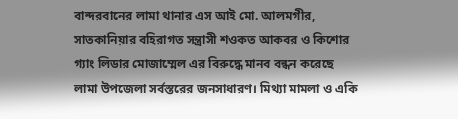বান্দরবানের লামা থানার এস আই মো. আলমগীর, সাতকানিয়ার বহিরাগত সন্ত্রাসী শওকত আকবর ও কিশোর গ্যাং লিডার মোজাম্মেল এর বিরুদ্ধে মানব বন্ধন করেছে লামা উপজেলা সর্বস্তরের জনসাধারণ। মিথ্যা মামলা ও একি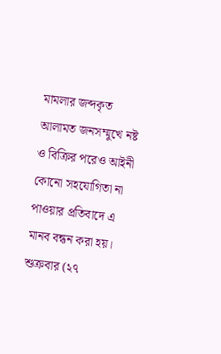মামলার জব্দকৃত আলামত জনসম্মুখে নষ্ট ও বিক্রির পরেও আইনী কোনো সহযোগিতা না পাওয়ার প্রতিবাদে এ মানব বন্ধন করা হয়। শুক্রবার (২৭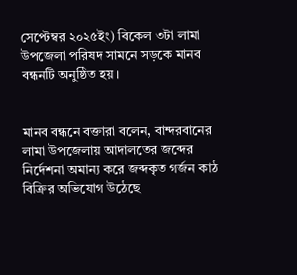সেপ্টেম্বর ২০২৫ইং) বিকেল ৩টা লামা উপজেলা পরিষদ সামনে সড়কে মানব বন্ধনটি অনুষ্ঠিত হয়।


মানব বন্ধনে বক্তারা বলেন, বান্দরবানের লামা উপজেলায় আদালতের জব্দের নির্দেশনা অমান্য করে জব্দকৃত গর্জন কাঠ বিক্রির অভিযোগ উঠেছে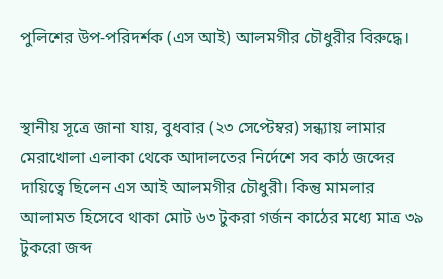পুলিশের উপ-পরিদর্শক (এস আই) আলমগীর চৌধুরীর বিরুদ্ধে।


স্থানীয় সূত্রে জানা যায়, বুধবার (২৩ সেপ্টেম্বর) সন্ধ্যায় লামার মেরাখোলা এলাকা থেকে আদালতের নির্দেশে সব কাঠ জব্দের দায়িত্বে ছিলেন এস আই আলমগীর চৌধুরী। কিন্তু মামলার আলামত হিসেবে থাকা মোট ৬৩ টুকরা গর্জন কাঠের মধ্যে মাত্র ৩৯ টুকরো জব্দ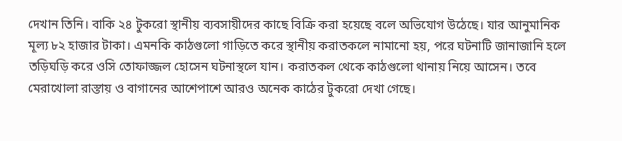দেখান তিনি। বাকি ২৪ টুকরো স্থানীয় ব্যবসায়ীদের কাছে বিক্রি করা হয়েছে বলে অভিযোগ উঠেছে। যার আনুমানিক মূল্য ৮২ হাজার টাকা। এমনকি কাঠগুলো গাড়িতে করে স্থানীয় করাতকলে নামানো হয়, পরে ঘটনাটি জানাজানি হলে তড়িঘড়ি করে ওসি তোফাজ্জল হোসেন ঘটনাস্থলে যান। করাতকল থেকে কাঠগুলো থানায় নিয়ে আসেন। তবে মেরাখোলা রাস্তায় ও বাগানের আশেপাশে আরও অনেক কাঠের টুকরো দেখা গেছে।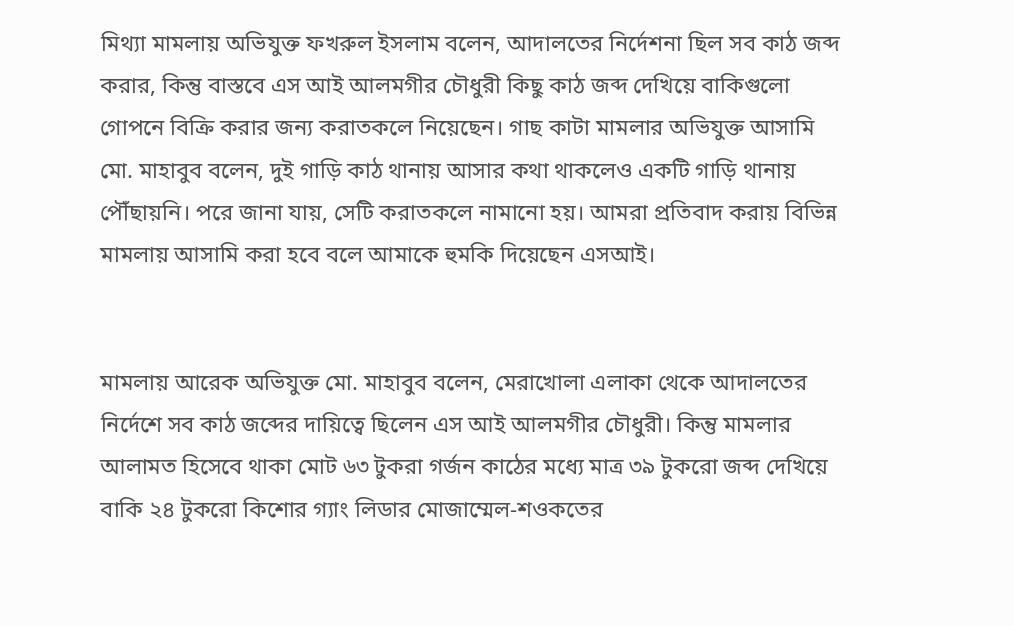মিথ্যা মামলায় অভিযুক্ত ফখরুল ইসলাম বলেন, আদালতের নির্দেশনা ছিল সব কাঠ জব্দ করার, কিন্তু বাস্তবে এস আই আলমগীর চৌধুরী কিছু কাঠ জব্দ দেখিয়ে বাকিগুলো গোপনে বিক্রি করার জন্য করাতকলে নিয়েছেন। গাছ কাটা মামলার অভিযুক্ত আসামি মো. মাহাবুব বলেন, দুই গাড়ি কাঠ থানায় আসার কথা থাকলেও একটি গাড়ি থানায় পৌঁছায়নি। পরে জানা যায়, সেটি করাতকলে নামানো হয়। আমরা প্রতিবাদ করায় বিভিন্ন মামলায় আসামি করা হবে বলে আমাকে হুমকি দিয়েছেন এসআই।


মামলায় আরেক অভিযুক্ত মো. মাহাবুব বলেন, মেরাখোলা এলাকা থেকে আদালতের নির্দেশে সব কাঠ জব্দের দায়িত্বে ছিলেন এস আই আলমগীর চৌধুরী। কিন্তু মামলার আলামত হিসেবে থাকা মোট ৬৩ টুকরা গর্জন কাঠের মধ্যে মাত্র ৩৯ টুকরো জব্দ দেখিয়ে বাকি ২৪ টুকরো কিশোর গ্যাং লিডার মোজাম্মেল-শওকতের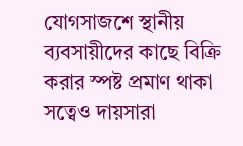যোগসাজশে স্থানীয় ব্যবসায়ীদের কাছে বিক্রি করার স্পষ্ট প্রমাণ থাকা সত্বেও দায়সারা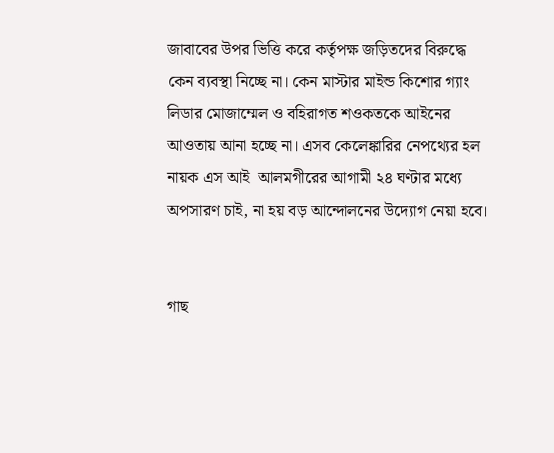জাবাবের উপর ভিত্তি করে কর্তৃপক্ষ জড়িতদের বিরুদ্ধে কেন ব্যবস্থা নিচ্ছে না। কেন মাস্টার মাইন্ড কিশোর গ্যাং লিডার মোজাম্মেল ও বহিরাগত শওকতকে আইনের আওতায় আনা হচ্ছে না। এসব কেলেঙ্কারির নেপথ্যের হল নায়ক এস আই  আলমগীরের আগামী ২৪ ঘণ্টার মধ্যে অপসারণ চাই, না হয় বড় আন্দোলনের উদ্যোগ নেয়া হবে।


গাছ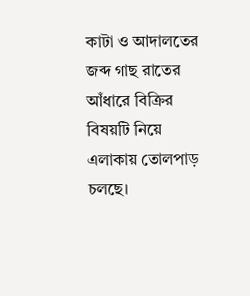কাটা ও আদালতের জব্দ গাছ রাতের আঁধারে বিক্রির বিষয়টি নিয়ে এলাকায় তোলপাড় চলছে।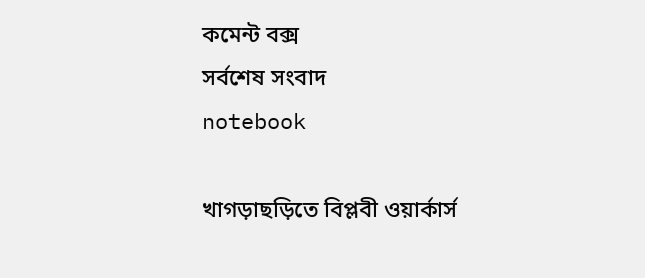কমেন্ট বক্স
সর্বশেষ সংবাদ
notebook

খাগড়াছড়িতে বিপ্লবী ওয়ার্কার্স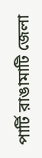পার্টি রাঙামাটি জেলা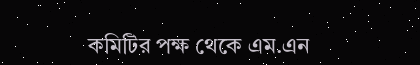কমিটির পক্ষ থেকে এম.এন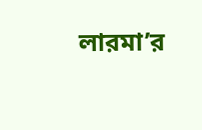লারমা’র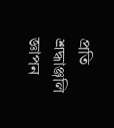প্রতি শ্রদ্ধাঞ্জলি জ্ঞাপন